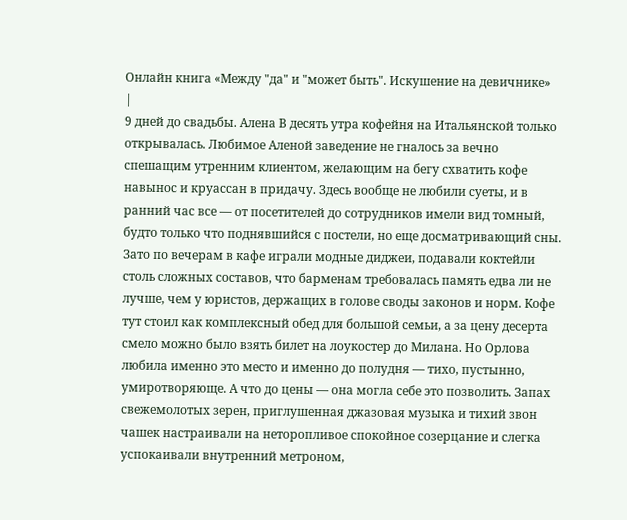Онлайн книга «Между "да" и "может быть". Искушение на девичнике»
|
9 дней до свадьбы. Алена В десять утра кофейня на Итальянской только открывалась. Любимое Аленой заведение не гналось за вечно спешащим утренним клиентом, желающим на бегу схватить кофе навынос и круассан в придачу. Здесь вообще не любили суеты, и в ранний час все — от посетителей до сотрудников имели вид томный, будто только что поднявшийся с постели, но еще досматривающий сны. Зато по вечерам в кафе играли модные диджеи, подавали коктейли столь сложных составов, что барменам требовалась память едва ли не лучше, чем у юристов, держащих в голове своды законов и норм. Кофе тут стоил как комплексный обед для большой семьи, а за цену десерта смело можно было взять билет на лоукостер до Милана. Но Орлова любила именно это место и именно до полудня — тихо, пустынно, умиротворяюще. А что до цены — она могла себе это позволить. Запах свежемолотых зерен, приглушенная джазовая музыка и тихий звон чашек настраивали на неторопливое спокойное созерцание и слегка успокаивали внутренний метроном,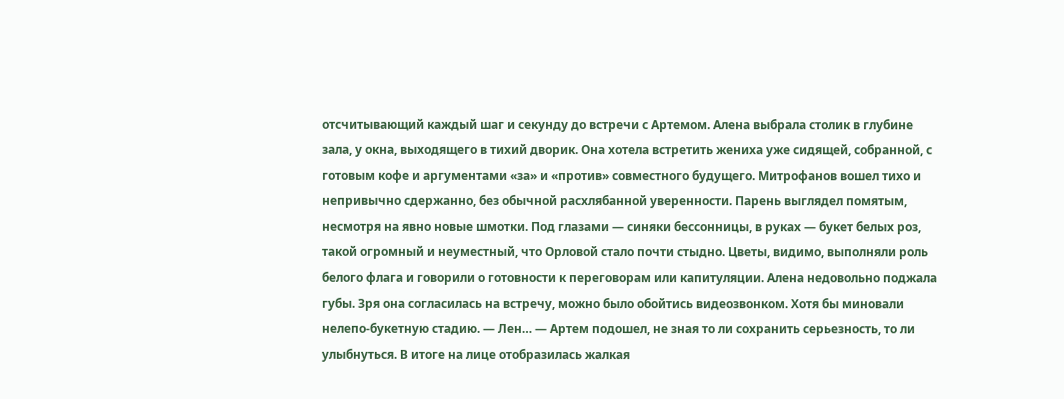отсчитывающий каждый шаг и секунду до встречи с Артемом. Алена выбрала столик в глубине зала, у окна, выходящего в тихий дворик. Она хотела встретить жениха уже сидящей, собранной, с готовым кофе и аргументами «за» и «против» совместного будущего. Митрофанов вошел тихо и непривычно сдержанно, без обычной расхлябанной уверенности. Парень выглядел помятым, несмотря на явно новые шмотки. Под глазами — синяки бессонницы, в руках — букет белых роз, такой огромный и неуместный, что Орловой стало почти стыдно. Цветы, видимо, выполняли роль белого флага и говорили о готовности к переговорам или капитуляции. Алена недовольно поджала губы. Зря она согласилась на встречу, можно было обойтись видеозвонком. Хотя бы миновали нелепо-букетную стадию. — Лен… — Артем подошел, не зная то ли сохранить серьезность, то ли улыбнуться. В итоге на лице отобразилась жалкая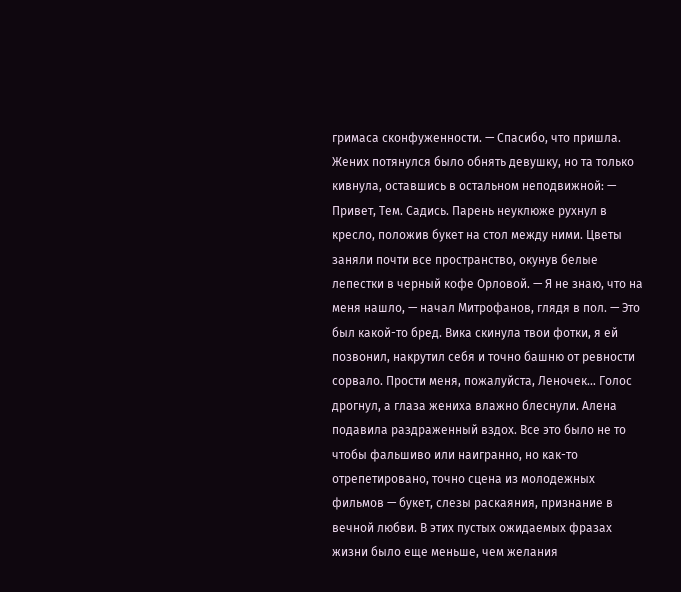гримаса сконфуженности. — Спасибо, что пришла. Жених потянулся было обнять девушку, но та только кивнула, оставшись в остальном неподвижной: — Привет, Тем. Садись. Парень неуклюже рухнул в кресло, положив букет на стол между ними. Цветы заняли почти все пространство, окунув белые лепестки в черный кофе Орловой. — Я не знаю, что на меня нашло, — начал Митрофанов, глядя в пол. — Это был какой-то бред. Вика скинула твои фотки, я ей позвонил, накрутил себя и точно башню от ревности сорвало. Прости меня, пожалуйста, Леночек… Голос дрогнул, а глаза жениха влажно блеснули. Алена подавила раздраженный вздох. Все это было не то чтобы фальшиво или наигранно, но как-то отрепетировано, точно сцена из молодежных фильмов — букет, слезы раскаяния, признание в вечной любви. В этих пустых ожидаемых фразах жизни было еще меньше, чем желания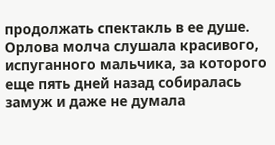продолжать спектакль в ее душе. Орлова молча слушала красивого, испуганного мальчика, за которого еще пять дней назад собиралась замуж и даже не думала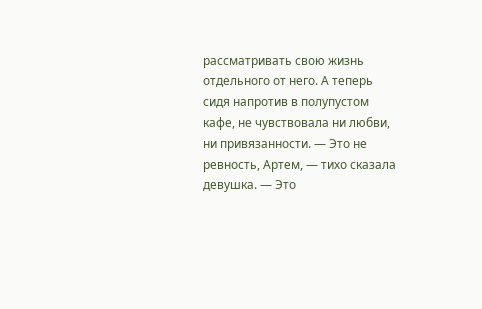рассматривать свою жизнь отдельного от него. А теперь сидя напротив в полупустом кафе, не чувствовала ни любви, ни привязанности. — Это не ревность, Артем, — тихо сказала девушка. — Это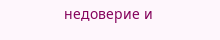недоверие и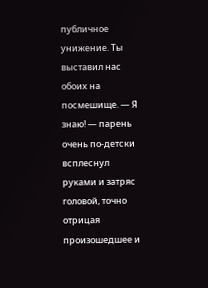публичное унижение. Ты выставил нас обоих на посмешище. — Я знаю! — парень очень по-детски всплеснул руками и затряс головой, точно отрицая произошедшее и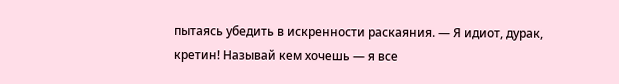пытаясь убедить в искренности раскаяния. — Я идиот, дурак, кретин! Называй кем хочешь — я все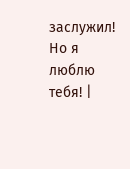заслужил! Но я люблю тебя! |